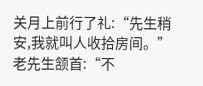关月上前行了礼:“先生稍安,我就叫人收拾房间。”
老先生颔首:“不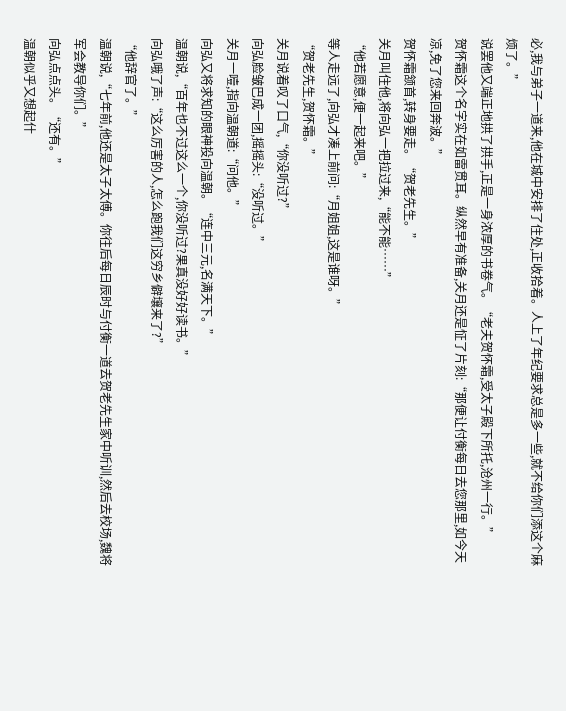必,我与弟子一道来,他在城中安排了住处,正收拾着。人上了年纪要求总是多一些,就不给你们添这个麻烦了。”
说罢他又端正地拱了拱手,正是一身浓厚的书卷气。“老夫贺怀霜,受太子殿下所托,沧州一行。”
贺怀霜这个名字实在如雷贯耳。纵然早有准备,关月还是怔了片刻:“那便让付衡每日去您那里,如今天凉,免了您来回奔波。”
贺怀霜颔首,转身要走。“贺老先生。”
关月叫住他,将向弘一把拉过来,“能不能……”
“他若愿意,便一起来吧。”
等人走远了,向弘才凑上前问:“月姐姐,这是谁呀。”
“贺老先生,贺怀霜。”
关月说着叹了口气,“你没听过?”
向弘脸皱巴成一团,摇摇头:“没听过。”
关月一噎,指向温朝道:“问他。”
向弘又将求知的眼神投向温朝。“连中三元,名满天下。”
温朝说,“百年也不过这么一个,你没听过?果真没好好读书。”
向弘哦了声:“这么厉害的人,怎么跑我们这穷乡僻壤来了?”
“他辞官了。”
温朝说,“七年前,他还是太子太傅。你往后每日辰时与付衡一道去贺老先生家中听训,然后去校场,魏将军会教导你们。”
向弘点点头。“还有。”
温朝似乎又想起什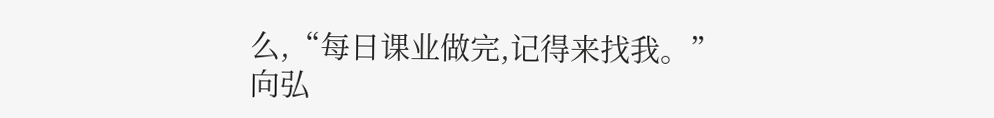么,“每日课业做完,记得来找我。”
向弘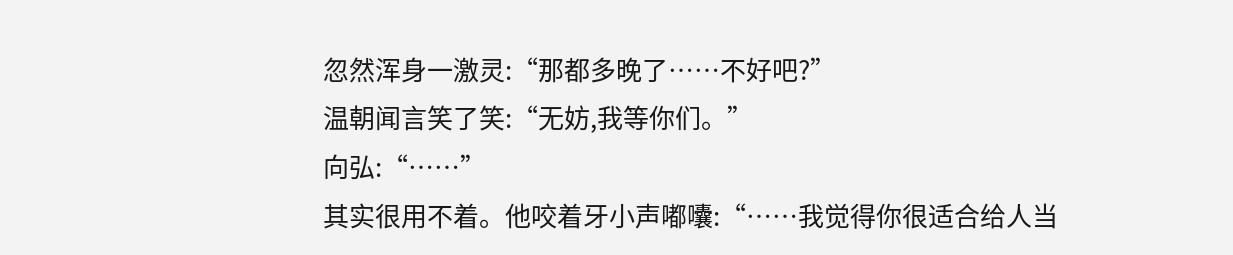忽然浑身一激灵:“那都多晚了……不好吧?”
温朝闻言笑了笑:“无妨,我等你们。”
向弘:“……”
其实很用不着。他咬着牙小声嘟囔:“……我觉得你很适合给人当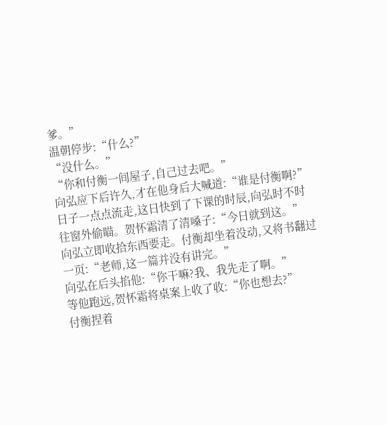爹。”
温朝停步:“什么?”
“没什么。”
“你和付衡一间屋子,自己过去吧。”
向弘应下后许久,才在他身后大喊道:“谁是付衡啊?”
日子一点点流走,这日快到了下课的时辰,向弘时不时往窗外偷瞄。贺怀霜清了清嗓子:“今日就到这。”
向弘立即收拾东西要走。付衡却坐着没动,又将书翻过一页:“老师,这一篇并没有讲完。”
向弘在后头掐他:“你干嘛?我、我先走了啊。”
等他跑远,贺怀霜将桌案上收了收:“你也想去?”
付衡捏着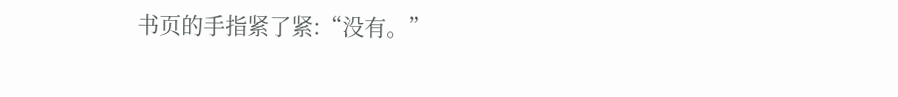书页的手指紧了紧:“没有。”